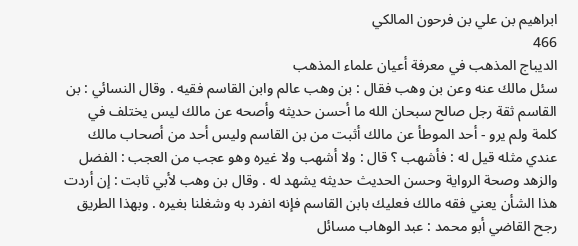ابراهيم بن علي بن فرحون المالكي
466
الديباج المذهب في معرفة أعيان علماء المذهب
سئل مالك عنه وعن بن وهب فقال : بن وهب عالم وابن القاسم فقيه . وقال النسائي : بن القاسم ثقة رجل صالح سبحان الله ما أحسن حديثه وأصحه عن مالك ليس يختلف في كلمة ولم يرو - أحد الموطأ عن مالك أثبت من بن القاسم وليس أحد من أصحاب مالك عندي مثله قيل له : فأشهب ؟ قال : ولا أشهب ولا غيره وهو عجب من العجب : الفضل والزهد وصحة الرواية وحسن الحديث حديثه يشهد له . وقال بن وهب لأبي ثابت : إن أردت هذا الشأن يعني فقه مالك فعليك بابن القاسم فإنه انفرد به وشغلنا بغيره . وبهذا الطريق رجح القاضي أبو محمد : عبد الوهاب مسائل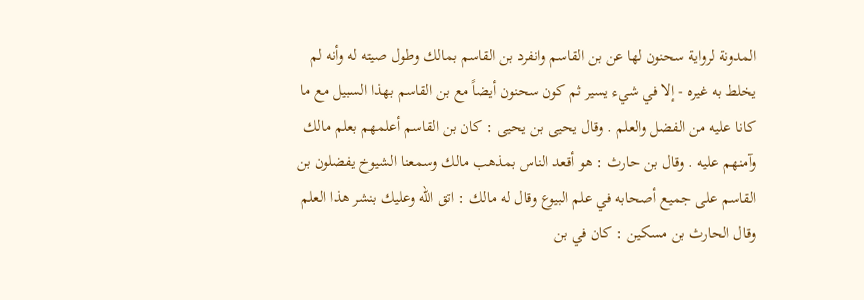المدونة لرواية سحنون لها عن بن القاسم وانفرد بن القاسم بمالك وطول صيته له وأنه لم يخلط به غيره - إلا في شيء يسير ثم كون سحنون أيضاً مع بن القاسم بهذا السبيل مع ما كانا عليه من الفضل والعلم . وقال يحيى بن يحيى : كان بن القاسم أعلمهم بعلم مالك وآمنهم عليه . وقال بن حارث : هو أقعد الناس بمذهب مالك وسمعنا الشيوخ يفضلون بن القاسم على جميع أصحابه في علم البيوع وقال له مالك : اتق الله وعليك بنشر هذا العلم وقال الحارث بن مسكين : كان في بن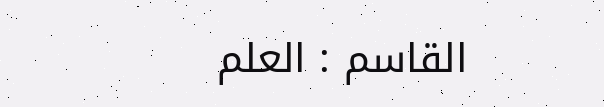القاسم : العلم